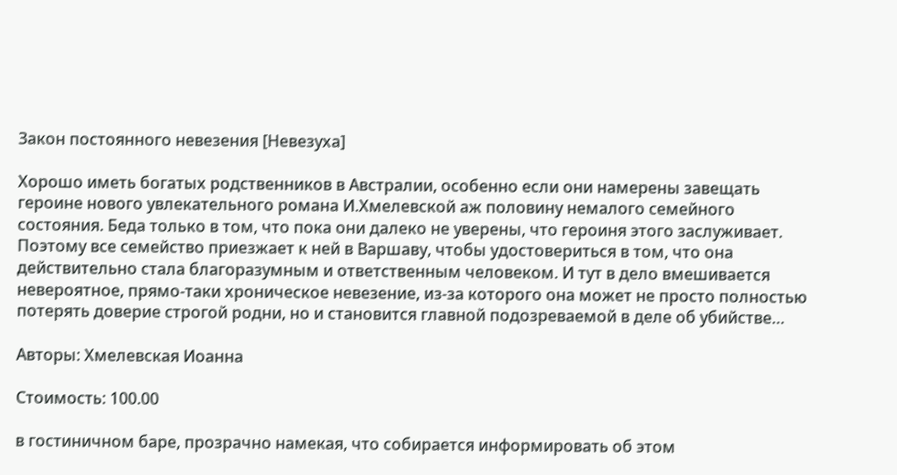Закон постоянного невезения [Невезуха]

Хорошо иметь богатых родственников в Австралии, особенно если они намерены завещать героине нового увлекательного романа И.Хмелевской аж половину немалого семейного состояния. Беда только в том, что пока они далеко не уверены, что героиня этого заслуживает. Поэтому все семейство приезжает к ней в Варшаву, чтобы удостовериться в том, что она действительно стала благоразумным и ответственным человеком. И тут в дело вмешивается невероятное, прямо-таки хроническое невезение, из-за которого она может не просто полностью потерять доверие строгой родни, но и становится главной подозреваемой в деле об убийстве…

Авторы: Хмелевская Иоанна

Стоимость: 100.00

в гостиничном баре, прозрачно намекая, что собирается информировать об этом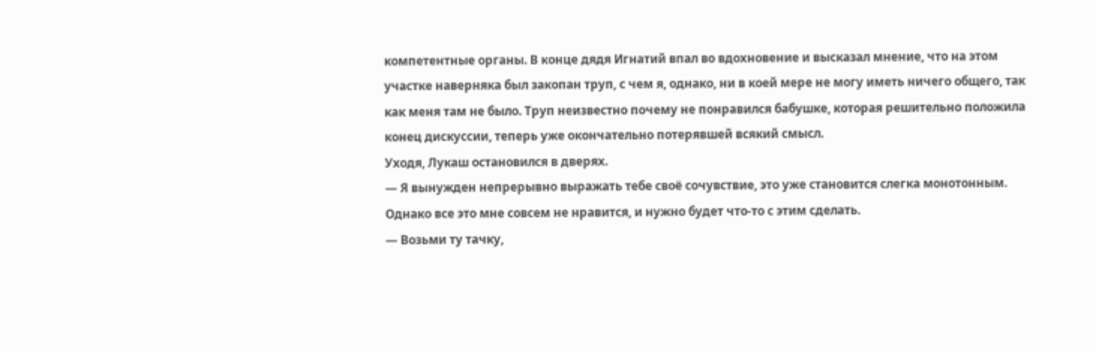компетентные органы. В конце дядя Игнатий впал во вдохновение и высказал мнение, что на этом участке наверняка был закопан труп, с чем я, однако, ни в коей мере не могу иметь ничего общего, так как меня там не было. Труп неизвестно почему не понравился бабушке, которая решительно положила конец дискуссии, теперь уже окончательно потерявшей всякий смысл.
Уходя, Лукаш остановился в дверях.
— Я вынужден непрерывно выражать тебе своё сочувствие, это уже становится слегка монотонным.
Однако все это мне совсем не нравится, и нужно будет что-то с этим сделать.
— Возьми ту тачку,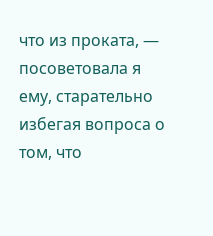что из проката, — посоветовала я ему, старательно избегая вопроса о том, что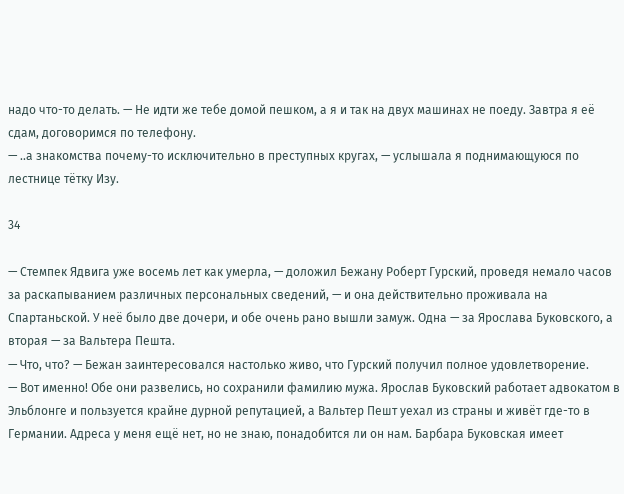надо что-то делать. — Не идти же тебе домой пешком, а я и так на двух машинах не поеду. Завтра я её сдам, договоримся по телефону.
— ..а знакомства почему-то исключительно в преступных кругах, — услышала я поднимающуюся по лестнице тётку Изу.

34

— Стемпек Ядвига уже восемь лет как умерла, — доложил Бежану Роберт Гурский, проведя немало часов за раскапыванием различных персональных сведений, — и она действительно проживала на Спартаньской. У неё было две дочери, и обе очень рано вышли замуж. Одна — за Ярослава Буковского, а вторая — за Вальтера Пешта.
— Что, что? — Бежан заинтересовался настолько живо, что Гурский получил полное удовлетворение.
— Вот именно! Обе они развелись, но сохранили фамилию мужа. Ярослав Буковский работает адвокатом в Эльблонге и пользуется крайне дурной репутацией, а Вальтер Пешт уехал из страны и живёт где-то в Германии. Адреса у меня ещё нет, но не знаю, понадобится ли он нам. Барбара Буковская имеет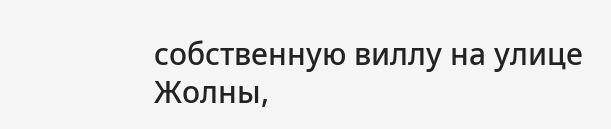собственную виллу на улице Жолны,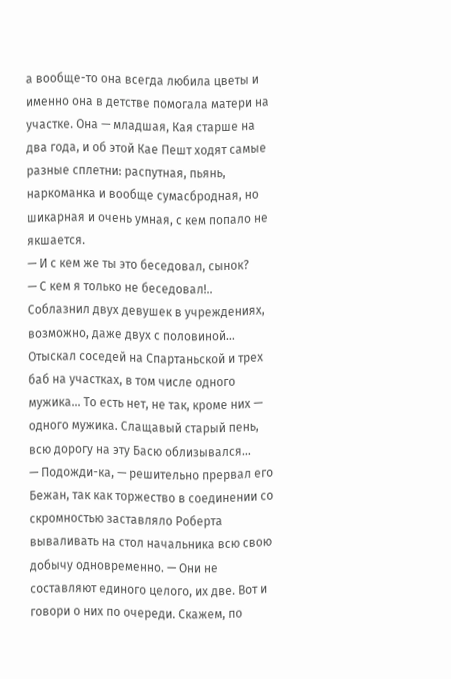а вообще-то она всегда любила цветы и именно она в детстве помогала матери на участке. Она — младшая, Кая старше на два года, и об этой Кае Пешт ходят самые разные сплетни: распутная, пьянь, наркоманка и вообще сумасбродная, но шикарная и очень умная, с кем попало не якшается.
— И с кем же ты это беседовал, сынок?
— С кем я только не беседовал!.. Соблазнил двух девушек в учреждениях, возможно, даже двух с половиной… Отыскал соседей на Спартаньской и трех баб на участках, в том числе одного мужика… То есть нет, не так, кроме них — одного мужика. Слащавый старый пень, всю дорогу на эту Басю облизывался…
— Подожди-ка, — решительно прервал его Бежан, так как торжество в соединении со скромностью заставляло Роберта вываливать на стол начальника всю свою добычу одновременно. — Они не составляют единого целого, их две. Вот и говори о них по очереди. Скажем, по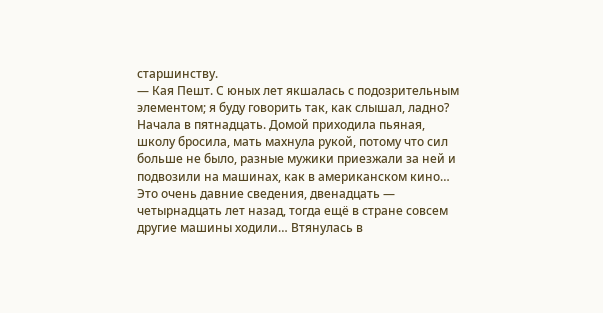старшинству.
— Кая Пешт. С юных лет якшалась с подозрительным элементом; я буду говорить так, как слышал, ладно? Начала в пятнадцать. Домой приходила пьяная, школу бросила, мать махнула рукой, потому что сил больше не было, разные мужики приезжали за ней и подвозили на машинах, как в американском кино… Это очень давние сведения, двенадцать — четырнадцать лет назад, тогда ещё в стране совсем другие машины ходили… Втянулась в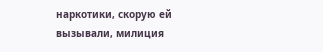наркотики, скорую ей вызывали, милиция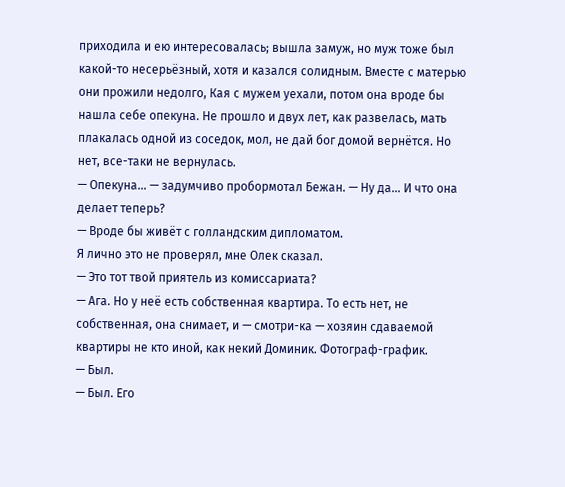приходила и ею интересовалась; вышла замуж, но муж тоже был какой-то несерьёзный, хотя и казался солидным. Вместе с матерью они прожили недолго, Кая с мужем уехали, потом она вроде бы нашла себе опекуна. Не прошло и двух лет, как развелась, мать плакалась одной из соседок, мол, не дай бог домой вернётся. Но нет, все-таки не вернулась.
— Опекуна… — задумчиво пробормотал Бежан. — Ну да… И что она делает теперь?
— Вроде бы живёт с голландским дипломатом.
Я лично это не проверял, мне Олек сказал.
— Это тот твой приятель из комиссариата?
— Ага. Но у неё есть собственная квартира. То есть нет, не собственная, она снимает, и — смотри-ка — хозяин сдаваемой квартиры не кто иной, как некий Доминик. Фотограф-график.
— Был.
— Был. Его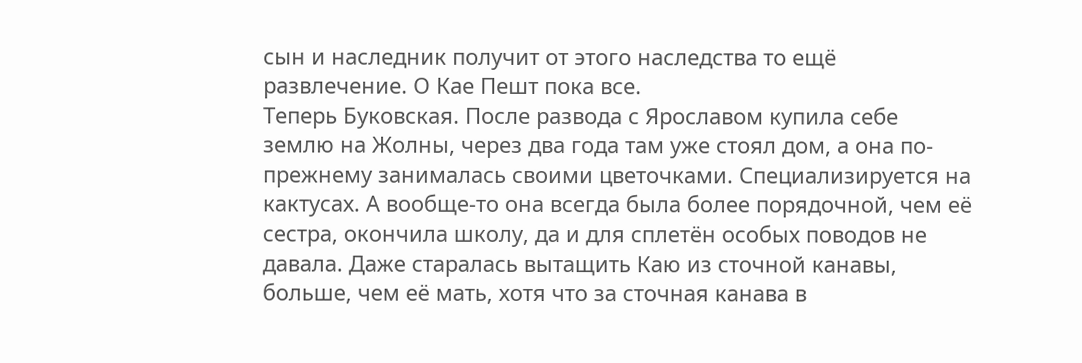сын и наследник получит от этого наследства то ещё развлечение. О Кае Пешт пока все.
Теперь Буковская. После развода с Ярославом купила себе землю на Жолны, через два года там уже стоял дом, а она по-прежнему занималась своими цветочками. Специализируется на кактусах. А вообще-то она всегда была более порядочной, чем её сестра, окончила школу, да и для сплетён особых поводов не давала. Даже старалась вытащить Каю из сточной канавы, больше, чем её мать, хотя что за сточная канава в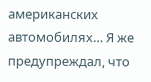американских автомобилях… Я же предупреждал, что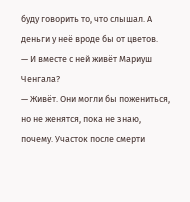буду говорить то, что слышал. А деньги у неё вроде бы от цветов.
— И вместе с ней живёт Мариуш Ченгала?
— Живёт. Они могли бы пожениться, но не женятся, пока не знаю, почему. Участок после смерти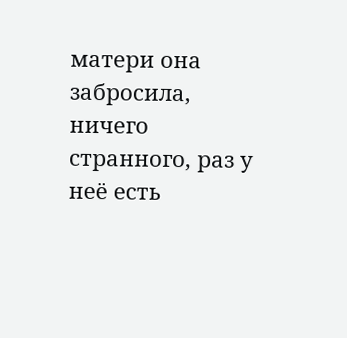матери она забросила, ничего странного, раз у неё есть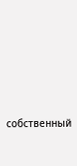собственный